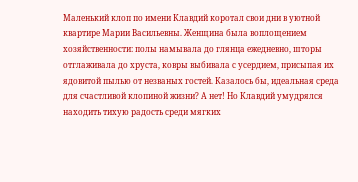Маленький клоп по имени Клавдий коротал свои дни в уютной квартире Марии Васильевны. Женщина была воплощением хозяйственности: полы намывала до глянца ежедневно, шторы отглаживала до хруста, ковры выбивала с усердием, присыпая их ядовитой пылью от незваных гостей. Казалось бы, идеальная среда для счастливой клопиной жизни? А нет! Но Клавдий умудрялся находить тихую радость среди мягких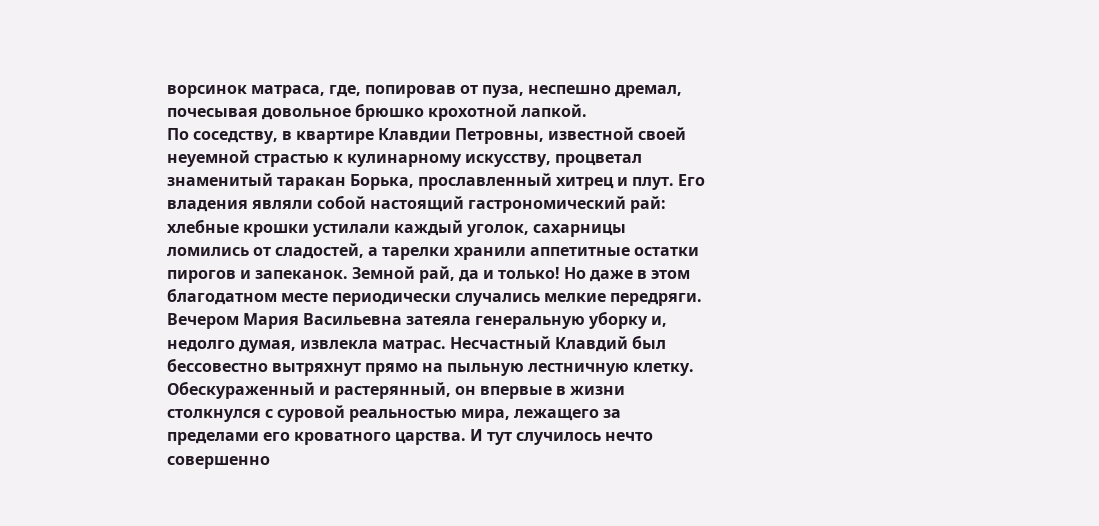ворсинок матраса, где, попировав от пуза, неспешно дремал, почесывая довольное брюшко крохотной лапкой.
По соседству, в квартире Клавдии Петровны, известной своей неуемной страстью к кулинарному искусству, процветал знаменитый таракан Борька, прославленный хитрец и плут. Его владения являли собой настоящий гастрономический рай: хлебные крошки устилали каждый уголок, сахарницы ломились от сладостей, а тарелки хранили аппетитные остатки пирогов и запеканок. Земной рай, да и только! Но даже в этом благодатном месте периодически случались мелкие передряги.
Вечером Мария Васильевна затеяла генеральную уборку и, недолго думая, извлекла матрас. Несчастный Клавдий был бессовестно вытряхнут прямо на пыльную лестничную клетку. Обескураженный и растерянный, он впервые в жизни столкнулся с суровой реальностью мира, лежащего за пределами его кроватного царства. И тут случилось нечто совершенно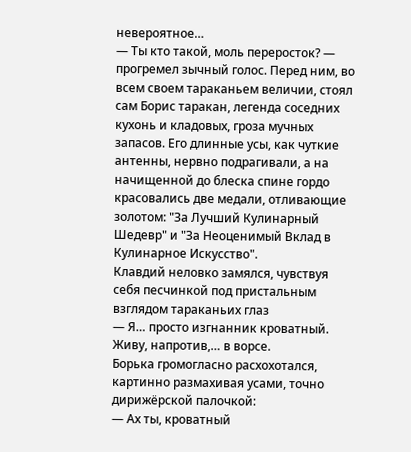невероятное…
— Ты кто такой, моль переросток? — прогремел зычный голос. Перед ним, во всем своем тараканьем величии, стоял сам Борис таракан, легенда соседних кухонь и кладовых, гроза мучных запасов. Его длинные усы, как чуткие антенны, нервно подрагивали, а на начищенной до блеска спине гордо красовались две медали, отливающие золотом: "За Лучший Кулинарный Шедевр" и "За Неоценимый Вклад в Кулинарное Искусство".
Клавдий неловко замялся, чувствуя себя песчинкой под пристальным взглядом тараканьих глаз
— Я… просто изгнанник кроватный. Живу, напротив,… в ворсе.
Борька громогласно расхохотался, картинно размахивая усами, точно дирижёрской палочкой:
— Ах ты, кроватный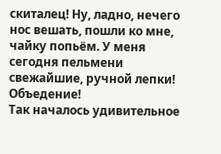скиталец! Ну, ладно, нечего нос вешать, пошли ко мне, чайку попьём. У меня сегодня пельмени свежайшие, ручной лепки! Объедение!
Так началось удивительное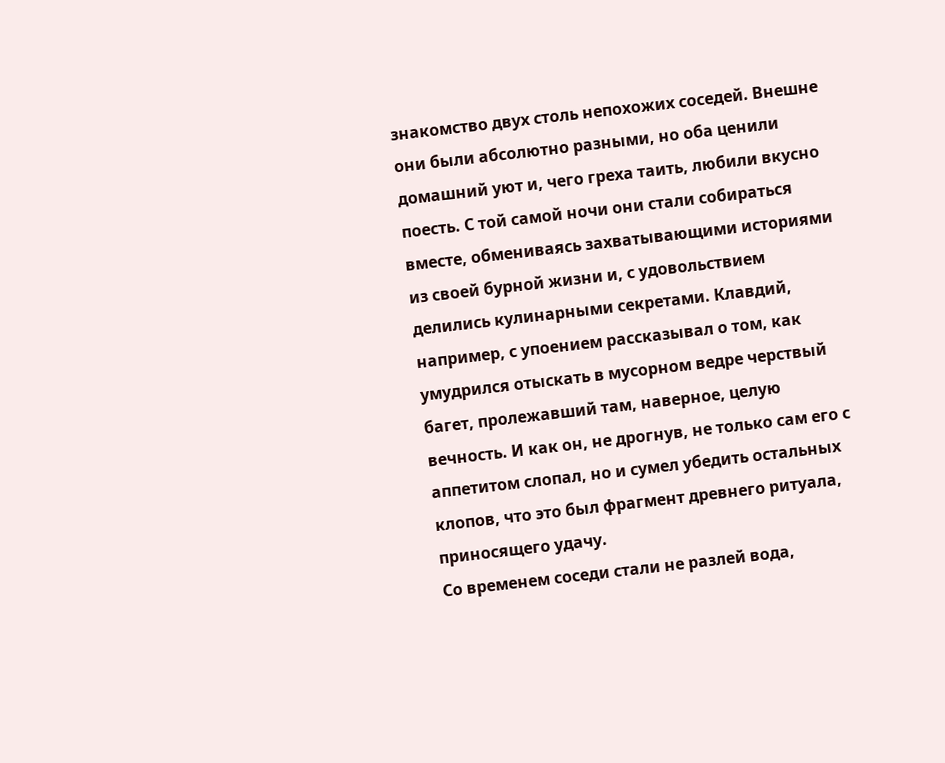знакомство двух столь непохожих соседей. Внешне они были абсолютно разными, но оба ценили домашний уют и, чего греха таить, любили вкусно поесть. С той самой ночи они стали собираться вместе, обмениваясь захватывающими историями из своей бурной жизни и, с удовольствием делились кулинарными секретами. Клавдий, например, с упоением рассказывал о том, как умудрился отыскать в мусорном ведре черствый багет, пролежавший там, наверное, целую вечность. И как он, не дрогнув, не только сам его с аппетитом слопал, но и сумел убедить остальных клопов, что это был фрагмент древнего ритуала, приносящего удачу.
Со временем соседи стали не разлей вода,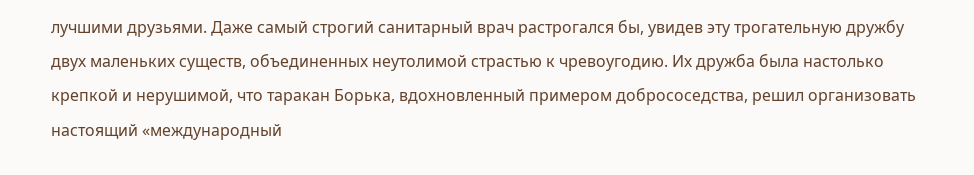лучшими друзьями. Даже самый строгий санитарный врач растрогался бы, увидев эту трогательную дружбу двух маленьких существ, объединенных неутолимой страстью к чревоугодию. Их дружба была настолько крепкой и нерушимой, что таракан Борька, вдохновленный примером добрососедства, решил организовать настоящий «международный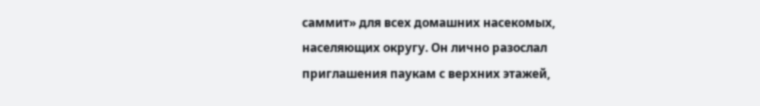саммит» для всех домашних насекомых, населяющих округу. Он лично разослал приглашения паукам с верхних этажей,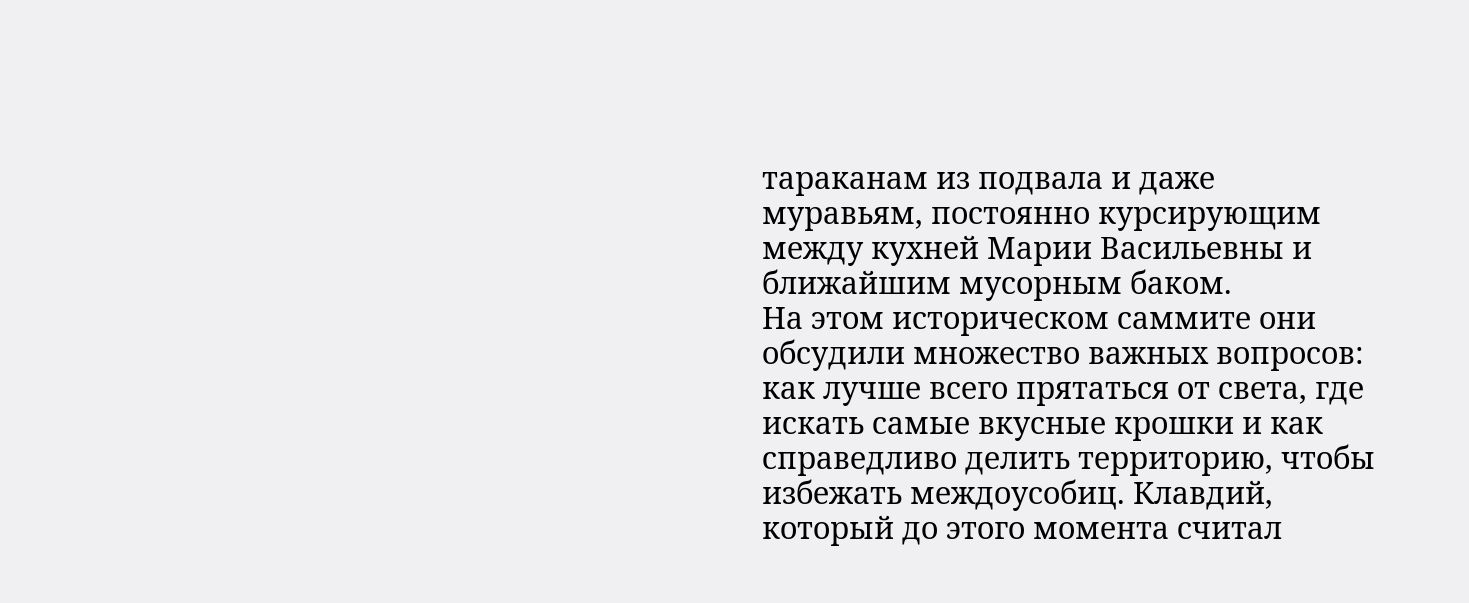тараканам из подвала и даже муравьям, постоянно курсирующим между кухней Марии Васильевны и ближайшим мусорным баком.
На этом историческом саммите они обсудили множество важных вопросов: как лучше всего прятаться от света, где искать самые вкусные крошки и как справедливо делить территорию, чтобы избежать междоусобиц. Клавдий, который до этого момента считал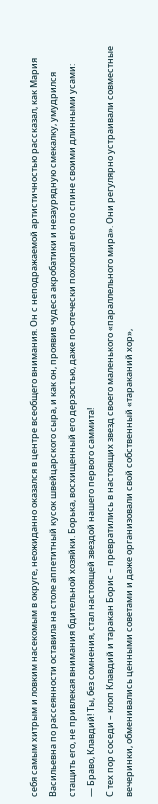себя самым хитрым и ловким насекомым в округе, неожиданно оказался в центре всеобщего внимания. Он с неподражаемой артистичностью рассказал, как Мария Васильевна по рассеянности оставила на столе аппетитный кусок швейцарского сыра, и как он, проявив чудеса акробатики и незаурядную смекалку, умудрился стащить его, не привлекая внимания бдительной хозяйки. Борька, восхищенный его дерзостью, даже по-отечески похлопал его по спине своими длинными усами:
— Браво, Клавдий! Ты, без сомнения, стал настоящей звездой нашего первого саммита!
С тех пор соседи – клоп Клавдий и таракан Борис – превратились в настоящих звезд своего маленького «параллельного мира». Они регулярно устраивали совместные вечеринки, обменивались ценными советами и даже организовали свой собственный «тараканий хор»,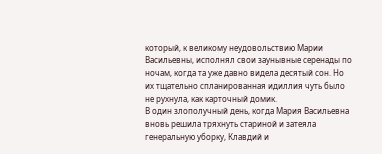который, к великому неудовольствию Марии Васильевны, исполнял свои заунывные серенады по ночам, когда та уже давно видела десятый сон. Но их тщательно спланированная идиллия чуть было не рухнула, как карточный домик.
В один злополучный день, когда Мария Васильевна вновь решила тряхнуть стариной и затеяла генеральную уборку, Клавдий и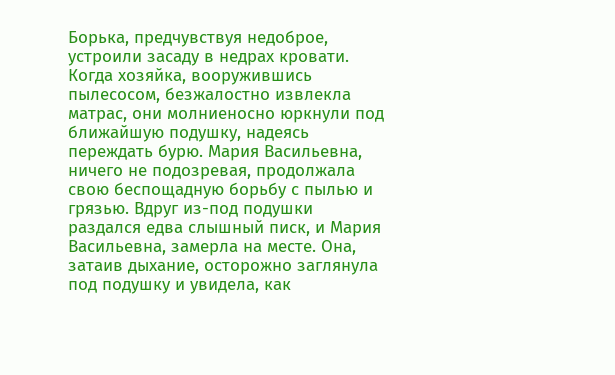Борька, предчувствуя недоброе, устроили засаду в недрах кровати. Когда хозяйка, вооружившись пылесосом, безжалостно извлекла матрас, они молниеносно юркнули под ближайшую подушку, надеясь переждать бурю. Мария Васильевна, ничего не подозревая, продолжала свою беспощадную борьбу с пылью и грязью. Вдруг из-под подушки раздался едва слышный писк, и Мария Васильевна, замерла на месте. Она, затаив дыхание, осторожно заглянула под подушку и увидела, как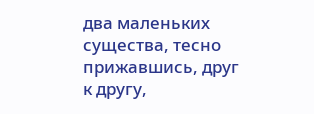два маленьких существа, тесно прижавшись, друг к другу,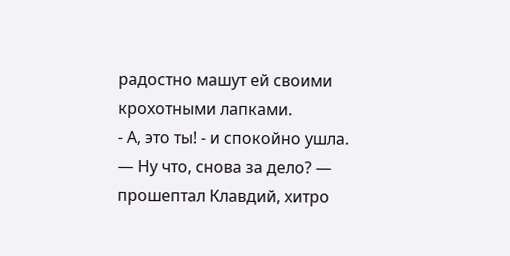радостно машут ей своими крохотными лапками.
- А, это ты! - и спокойно ушла.
— Ну что, снова за дело? — прошептал Клавдий, хитро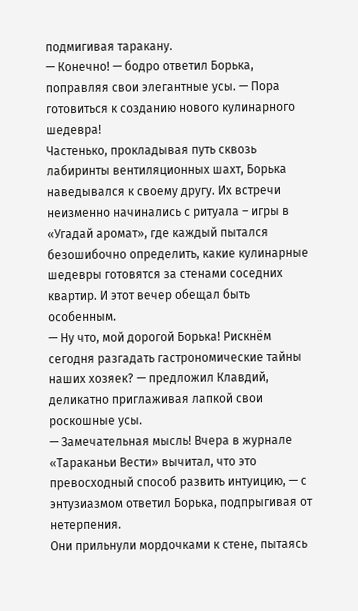подмигивая таракану.
— Конечно! — бодро ответил Борька, поправляя свои элегантные усы. — Пора готовиться к созданию нового кулинарного шедевра!
Частенько, прокладывая путь сквозь лабиринты вентиляционных шахт, Борька наведывался к своему другу. Их встречи неизменно начинались с ритуала – игры в «Угадай аромат», где каждый пытался безошибочно определить, какие кулинарные шедевры готовятся за стенами соседних квартир. И этот вечер обещал быть особенным.
— Ну что, мой дорогой Борька! Рискнём сегодня разгадать гастрономические тайны наших хозяек? — предложил Клавдий, деликатно приглаживая лапкой свои роскошные усы.
— Замечательная мысль! Вчера в журнале «Тараканьи Вести» вычитал, что это превосходный способ развить интуицию, — с энтузиазмом ответил Борька, подпрыгивая от нетерпения.
Они прильнули мордочками к стене, пытаясь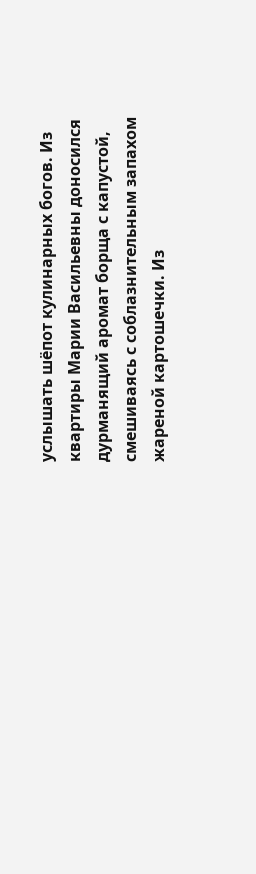услышать шёпот кулинарных богов. Из квартиры Марии Васильевны доносился дурманящий аромат борща с капустой, смешиваясь с соблазнительным запахом жареной картошечки. Из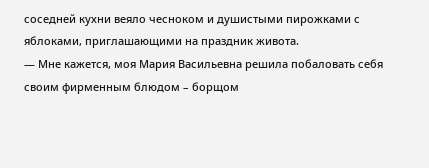соседней кухни веяло чесноком и душистыми пирожками с яблоками, приглашающими на праздник живота.
— Мне кажется, моя Мария Васильевна решила побаловать себя своим фирменным блюдом – борщом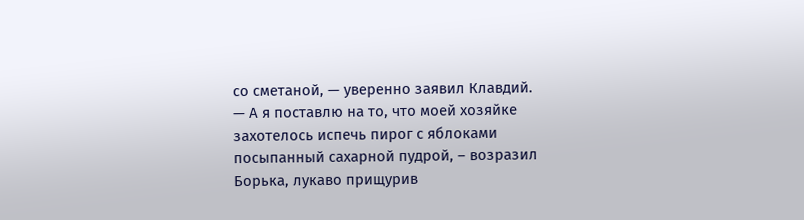со сметаной, — уверенно заявил Клавдий.
— А я поставлю на то, что моей хозяйке захотелось испечь пирог с яблоками посыпанный сахарной пудрой, – возразил Борька, лукаво прищурив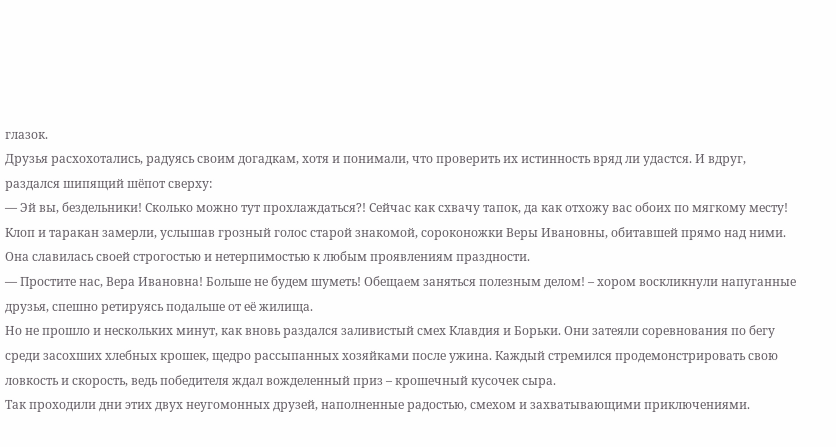глазок.
Друзья расхохотались, радуясь своим догадкам, хотя и понимали, что проверить их истинность вряд ли удастся. И вдруг, раздался шипящий шёпот сверху:
— Эй вы, бездельники! Сколько можно тут прохлаждаться?! Сейчас как схвачу тапок, да как отхожу вас обоих по мягкому месту!
Клоп и таракан замерли, услышав грозный голос старой знакомой, сороконожки Веры Ивановны, обитавшей прямо над ними. Она славилась своей строгостью и нетерпимостью к любым проявлениям праздности.
— Простите нас, Вера Ивановна! Больше не будем шуметь! Обещаем заняться полезным делом! – хором воскликнули напуганные друзья, спешно ретируясь подальше от её жилища.
Но не прошло и нескольких минут, как вновь раздался заливистый смех Клавдия и Борьки. Они затеяли соревнования по бегу среди засохших хлебных крошек, щедро рассыпанных хозяйками после ужина. Каждый стремился продемонстрировать свою ловкость и скорость, ведь победителя ждал вожделенный приз – крошечный кусочек сыра.
Так проходили дни этих двух неугомонных друзей, наполненные радостью, смехом и захватывающими приключениями.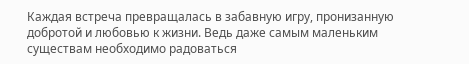Каждая встреча превращалась в забавную игру, пронизанную добротой и любовью к жизни. Ведь даже самым маленьким существам необходимо радоваться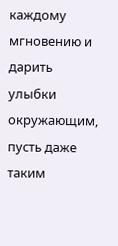каждому мгновению и дарить улыбки окружающим, пусть даже таким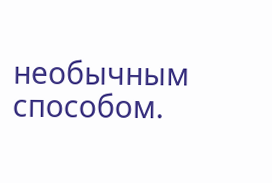необычным способом.